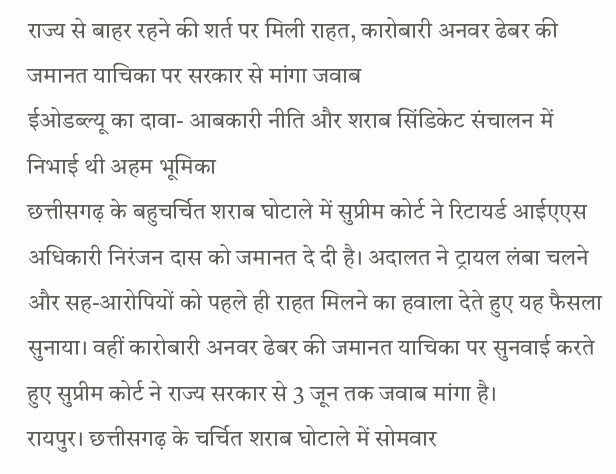राज्य से बाहर रहने की शर्त पर मिली राहत, कारोबारी अनवर ढेबर की जमानत याचिका पर सरकार से मांगा जवाब
ईओडब्ल्यू का दावा- आबकारी नीति और शराब सिंडिकेट संचालन में निभाई थी अहम भूमिका
छत्तीसगढ़ के बहुचर्चित शराब घोटाले में सुप्रीम कोर्ट ने रिटायर्ड आईएएस अधिकारी निरंजन दास को जमानत दे दी है। अदालत ने ट्रायल लंबा चलने और सह-आरोपियों को पहले ही राहत मिलने का हवाला देते हुए यह फैसला सुनाया। वहीं कारोबारी अनवर ढेबर की जमानत याचिका पर सुनवाई करते हुए सुप्रीम कोर्ट ने राज्य सरकार से 3 जून तक जवाब मांगा है।
रायपुर। छत्तीसगढ़ के चर्चित शराब घोटाले में सोमवार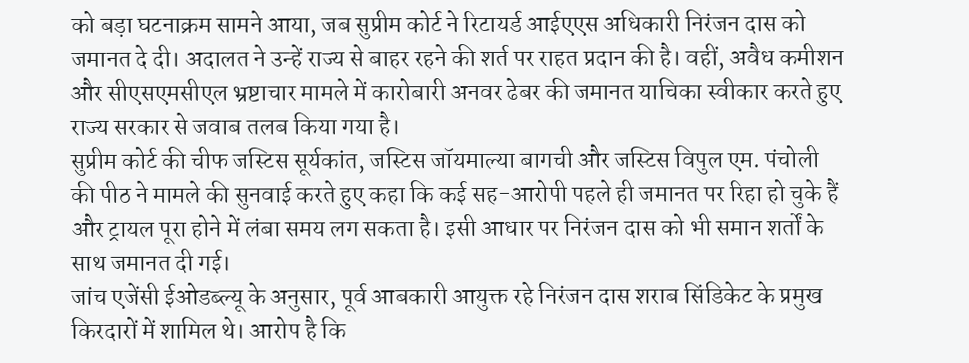को बड़ा घटनाक्रम सामने आया, जब सुप्रीम कोर्ट ने रिटायर्ड आईएएस अधिकारी निरंजन दास को जमानत दे दी। अदालत ने उन्हें राज्य से बाहर रहने की शर्त पर राहत प्रदान की है। वहीं, अवैध कमीशन और सीएसएमसीएल भ्रष्टाचार मामले में कारोबारी अनवर ढेबर की जमानत याचिका स्वीकार करते हुए राज्य सरकार से जवाब तलब किया गया है।
सुप्रीम कोर्ट की चीफ जस्टिस सूर्यकांत, जस्टिस जॉयमाल्या बागची और जस्टिस विपुल एम. पंचोली की पीठ ने मामले की सुनवाई करते हुए कहा कि कई सह-आरोपी पहले ही जमानत पर रिहा हो चुके हैं और ट्रायल पूरा होने में लंबा समय लग सकता है। इसी आधार पर निरंजन दास को भी समान शर्तों के साथ जमानत दी गई।
जांच एजेंसी ईओडब्ल्यू के अनुसार, पूर्व आबकारी आयुक्त रहे निरंजन दास शराब सिंडिकेट के प्रमुख किरदारों में शामिल थे। आरोप है कि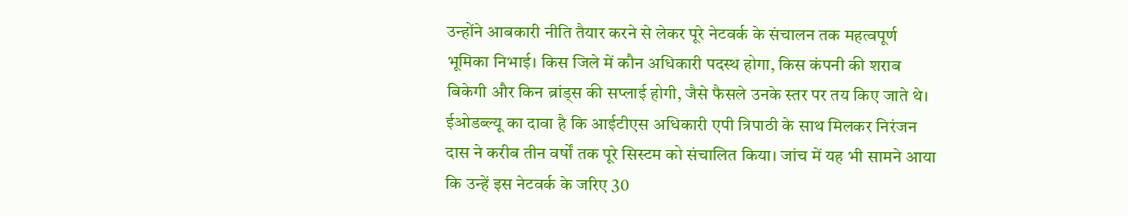उन्होंने आबकारी नीति तैयार करने से लेकर पूरे नेटवर्क के संचालन तक महत्वपूर्ण भूमिका निभाई। किस जिले में कौन अधिकारी पदस्थ होगा, किस कंपनी की शराब बिकेगी और किन ब्रांड्स की सप्लाई होगी, जैसे फैसले उनके स्तर पर तय किए जाते थे।
ईओडब्ल्यू का दावा है कि आईटीएस अधिकारी एपी त्रिपाठी के साथ मिलकर निरंजन दास ने करीब तीन वर्षों तक पूरे सिस्टम को संचालित किया। जांच में यह भी सामने आया कि उन्हें इस नेटवर्क के जरिए 30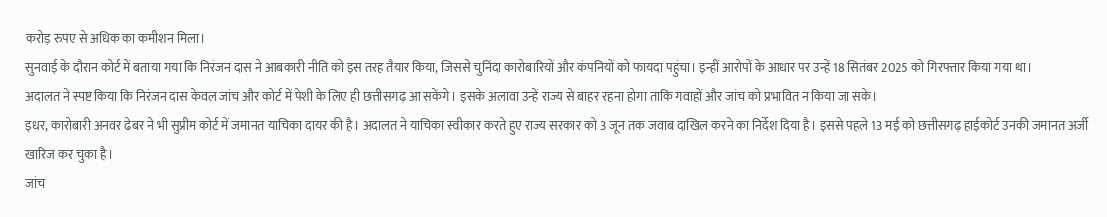करोड़ रुपए से अधिक का कमीशन मिला।
सुनवाई के दौरान कोर्ट में बताया गया कि निरंजन दास ने आबकारी नीति को इस तरह तैयार किया, जिससे चुनिंदा कारोबारियों और कंपनियों को फायदा पहुंचा। इन्हीं आरोपों के आधार पर उन्हें 18 सितंबर 2025 को गिरफ्तार किया गया था।
अदालत ने स्पष्ट किया कि निरंजन दास केवल जांच और कोर्ट में पेशी के लिए ही छत्तीसगढ़ आ सकेंगे। इसके अलावा उन्हें राज्य से बाहर रहना होगा ताकि गवाहों और जांच को प्रभावित न किया जा सके।
इधर, कारोबारी अनवर ढेबर ने भी सुप्रीम कोर्ट में जमानत याचिका दायर की है। अदालत ने याचिका स्वीकार करते हुए राज्य सरकार को 3 जून तक जवाब दाखिल करने का निर्देश दिया है। इससे पहले 13 मई को छत्तीसगढ़ हाईकोर्ट उनकी जमानत अर्जी खारिज कर चुका है।
जांच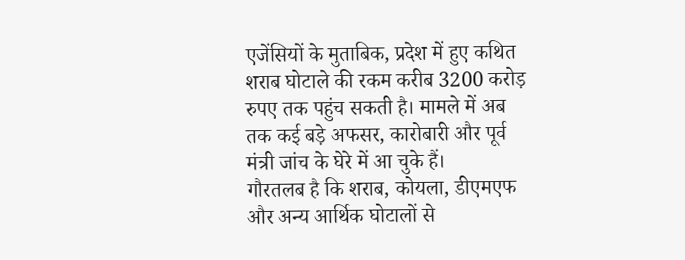एजेंसियों के मुताबिक, प्रदेश में हुए कथित शराब घोटाले की रकम करीब 3200 करोड़ रुपए तक पहुंच सकती है। मामले में अब तक कई बड़े अफसर, कारोबारी और पूर्व मंत्री जांच के घेरे में आ चुके हैं।
गौरतलब है कि शराब, कोयला, डीएमएफ और अन्य आर्थिक घोटालों से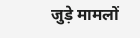जुड़े मामलों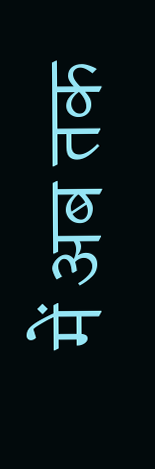में अब तक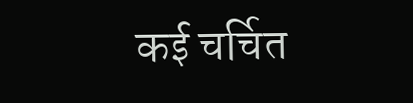कई चर्चित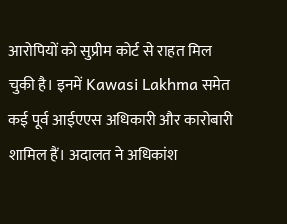आरोपियों को सुप्रीम कोर्ट से राहत मिल चुकी है। इनमें Kawasi Lakhma समेत कई पूर्व आईएएस अधिकारी और कारोबारी शामिल हैं। अदालत ने अधिकांश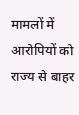मामलों में आरोपियों को राज्य से बाहर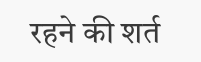रहने की शर्त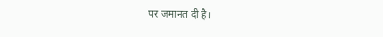पर जमानत दी है।